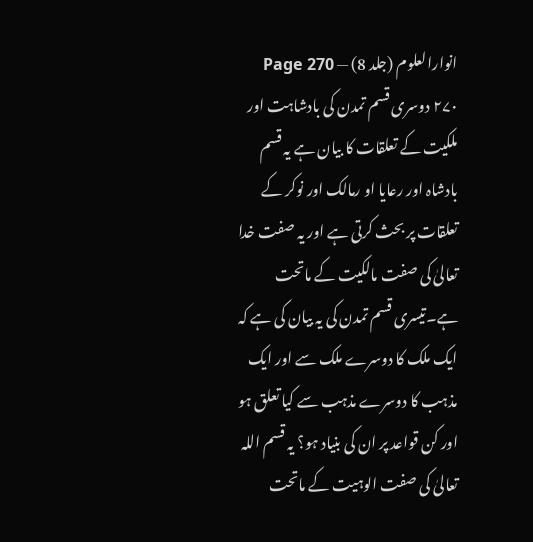انوارالعلوم (جلد 8) — Page 270
۲۷۰ دوسری قسم تمدن کی بادشاہت اور ملکیت کے تعلقات کا بیان ہے یہ قسم بادشاہ اور رعایا او رمالک اور نوکر کے تعلقات پر بحث کرتی ہے اور یہ صفت خدا تعالیٰ کی صفت مالکیت کے ماتحت ہے۔تیسری قسم تمدن کی یہ بیان کی ہے کہ ایک ملک کا دوسرے ملک سے اور ایک مذہب کا دوسرے مذہب سے کیا تعلق ہو اور کن قواعد پر ان کی بنیاد ہو؟ یہ قسم اللہ تعالیٰ کی صفت الوہیت کے ماتحت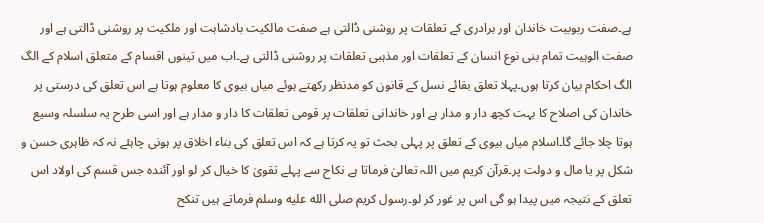ہے۔صفت ربوبیت خاندان اور برادری کے تعلقات پر روشنی ڈالتی ہے صفت مالکیت بادشاہت اور ملکیت پر روشنی ڈالتی ہے اور صفت الوہیت تمام بنی نوع انسان کے تعلقات اور مذہبی تعلقات پر روشنی ڈالتی ہے۔اب میں تینوں اقسام کے متعلق اسلام کے الگ الگ احکام بیان کرتا ہوں۔پہلا تعلق بقائے نسل کے قانون کو مدنظر رکھتے ہوئے میاں بیوی کا معلوم ہوتا ہے اس تعلق کی درستی پر خاندان کی اصلاح کا بہت کچھ دار و مدار ہے اور خاندانی تعلقات پر قومی تعلقات کا دار و مدار ہے اور اسی طرح یہ سلسلہ وسیع ہوتا چلا جائے گا۔اسلام میاں بیوی کے تعلق پر پہلی بحث تو یہ کرتا ہے کہ اس تعلق کی بناء اخلاق پر ہونی چاہئے نہ کہ ظاہری حسن و شکل پر یا مال و دولت پر۔قرآن کریم میں اللہ تعالیٰ فرماتا ہے نکاح سے پہلے تقویٰ کا خیال کر لو اور آئندہ جس قسم کی اولاد اس تعلق کے نتیجہ میں پیدا ہو گی اس پر غور کر لو۔رسول کریم صلى الله عليه وسلم فرماتے ہیں تنکح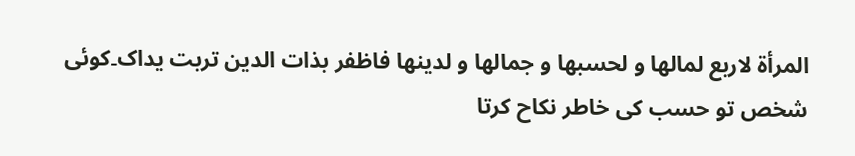المرأۃ لاربع لمالھا و لحسبھا و جمالھا و لدینھا فاظفر بذات الدین تربت یداک۔کوئی شخص تو حسب کی خاطر نکاح کرتا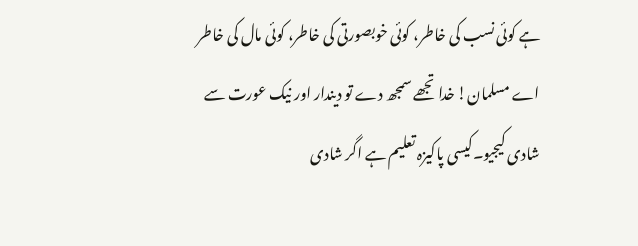ہے کوئی نسب کی خاطر، کوئی خوبصورتی کی خاطر، کوئی مال کی خاطر اے مسلمان! خدا تجھے سمجھ دے تو دیندار اور نیک عورت سے شادی کیجیو۔کیسی پاکیزہ تعلیم ہے اگر شادی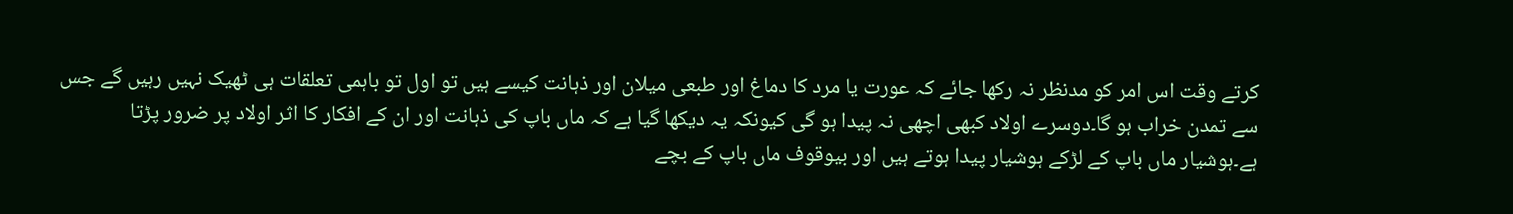کرتے وقت اس امر کو مدنظر نہ رکھا جائے کہ عورت یا مرد کا دماغ اور طبعی میلان اور ذہانت کیسے ہیں تو اول تو باہمی تعلقات ہی ٹھیک نہیں رہیں گے جس سے تمدن خراب ہو گا۔دوسرے اولاد کبھی اچھی نہ پیدا ہو گی کیونکہ یہ دیکھا گیا ہے کہ ماں باپ کی ذہانت اور ان کے افکار کا اثر اولاد پر ضرور پڑتا ہے۔ہوشیار ماں باپ کے لڑکے ہوشیار پیدا ہوتے ہیں اور بیوقوف ماں باپ کے بچے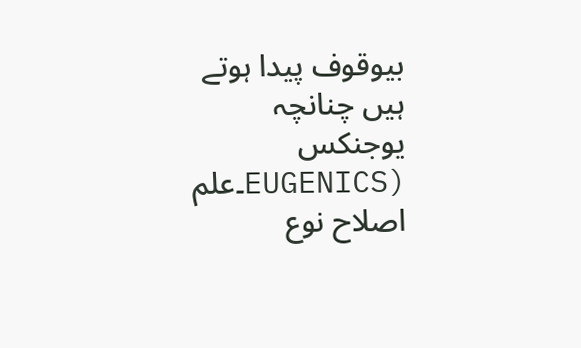بیوقوف پیدا ہوتے ہیں چنانچہ یوجنکس (EUGENICS۔علم اصلاح نوع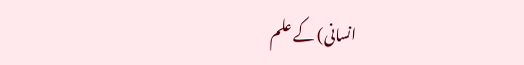انسانی) کے علم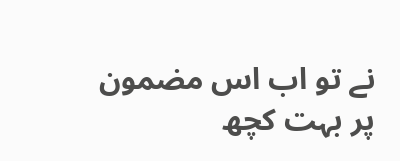نے تو اب اس مضمون پر بہت کچھ